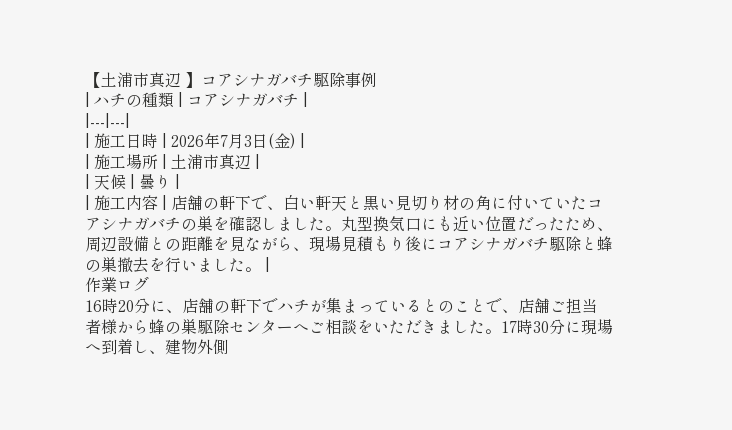【土浦市真辺 】コアシナガバチ駆除事例
| ハチの種類 | コアシナガバチ |
|---|---|
| 施工日時 | 2026年7月3日(金) |
| 施工場所 | 土浦市真辺 |
| 天候 | 曇り |
| 施工内容 | 店舗の軒下で、白い軒天と黒い見切り材の角に付いていたコアシナガバチの巣を確認しました。丸型換気口にも近い位置だったため、周辺設備との距離を見ながら、現場見積もり後にコアシナガバチ駆除と蜂の巣撤去を行いました。 |
作業ログ
16時20分に、店舗の軒下でハチが集まっているとのことで、店舗ご担当者様から蜂の巣駆除センターへご相談をいただきました。17時30分に現場へ到着し、建物外側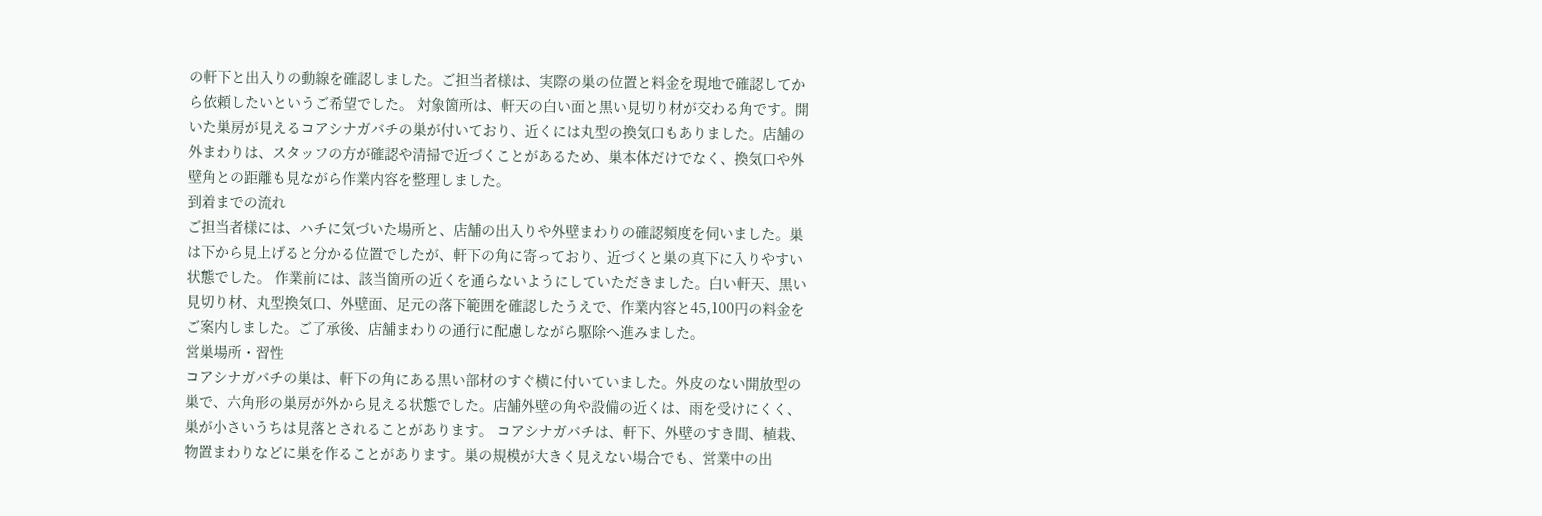の軒下と出入りの動線を確認しました。ご担当者様は、実際の巣の位置と料金を現地で確認してから依頼したいというご希望でした。 対象箇所は、軒天の白い面と黒い見切り材が交わる角です。開いた巣房が見えるコアシナガバチの巣が付いており、近くには丸型の換気口もありました。店舗の外まわりは、スタッフの方が確認や清掃で近づくことがあるため、巣本体だけでなく、換気口や外壁角との距離も見ながら作業内容を整理しました。
到着までの流れ
ご担当者様には、ハチに気づいた場所と、店舗の出入りや外壁まわりの確認頻度を伺いました。巣は下から見上げると分かる位置でしたが、軒下の角に寄っており、近づくと巣の真下に入りやすい状態でした。 作業前には、該当箇所の近くを通らないようにしていただきました。白い軒天、黒い見切り材、丸型換気口、外壁面、足元の落下範囲を確認したうえで、作業内容と45,100円の料金をご案内しました。ご了承後、店舗まわりの通行に配慮しながら駆除へ進みました。
営巣場所・習性
コアシナガバチの巣は、軒下の角にある黒い部材のすぐ横に付いていました。外皮のない開放型の巣で、六角形の巣房が外から見える状態でした。店舗外壁の角や設備の近くは、雨を受けにくく、巣が小さいうちは見落とされることがあります。 コアシナガバチは、軒下、外壁のすき間、植栽、物置まわりなどに巣を作ることがあります。巣の規模が大きく見えない場合でも、営業中の出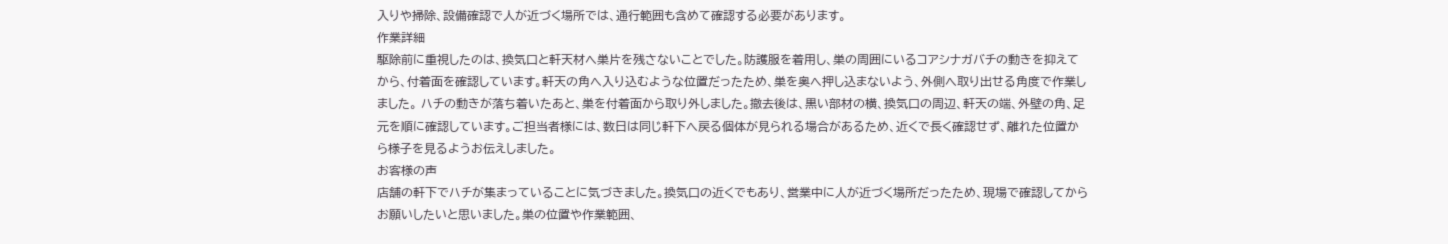入りや掃除、設備確認で人が近づく場所では、通行範囲も含めて確認する必要があります。
作業詳細
駆除前に重視したのは、換気口と軒天材へ巣片を残さないことでした。防護服を着用し、巣の周囲にいるコアシナガバチの動きを抑えてから、付着面を確認しています。軒天の角へ入り込むような位置だったため、巣を奥へ押し込まないよう、外側へ取り出せる角度で作業しました。 ハチの動きが落ち着いたあと、巣を付着面から取り外しました。撤去後は、黒い部材の横、換気口の周辺、軒天の端、外壁の角、足元を順に確認しています。ご担当者様には、数日は同じ軒下へ戻る個体が見られる場合があるため、近くで長く確認せず、離れた位置から様子を見るようお伝えしました。
お客様の声
店舗の軒下でハチが集まっていることに気づきました。換気口の近くでもあり、営業中に人が近づく場所だったため、現場で確認してからお願いしたいと思いました。巣の位置や作業範囲、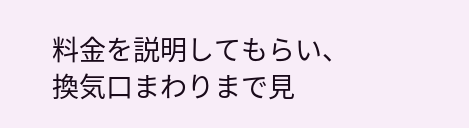料金を説明してもらい、換気口まわりまで見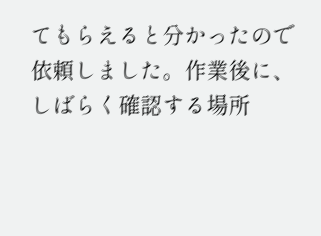てもらえると分かったので依頼しました。作業後に、しばらく確認する場所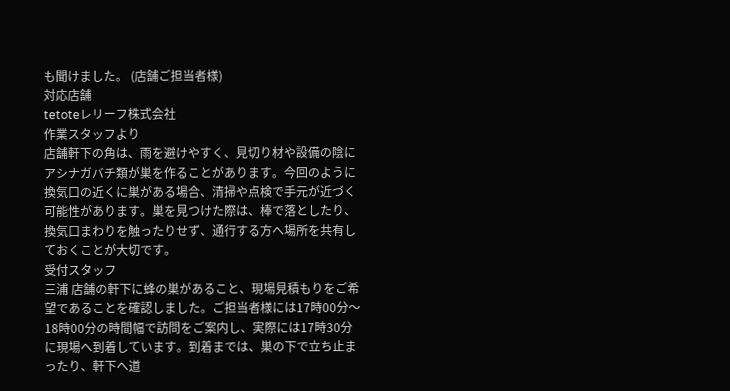も聞けました。 (店舗ご担当者様)
対応店舗
tetoteレリーフ株式会社
作業スタッフより
店舗軒下の角は、雨を避けやすく、見切り材や設備の陰にアシナガバチ類が巣を作ることがあります。今回のように換気口の近くに巣がある場合、清掃や点検で手元が近づく可能性があります。巣を見つけた際は、棒で落としたり、換気口まわりを触ったりせず、通行する方へ場所を共有しておくことが大切です。
受付スタッフ
三浦 店舗の軒下に蜂の巣があること、現場見積もりをご希望であることを確認しました。ご担当者様には17時00分〜18時00分の時間幅で訪問をご案内し、実際には17時30分に現場へ到着しています。到着までは、巣の下で立ち止まったり、軒下へ道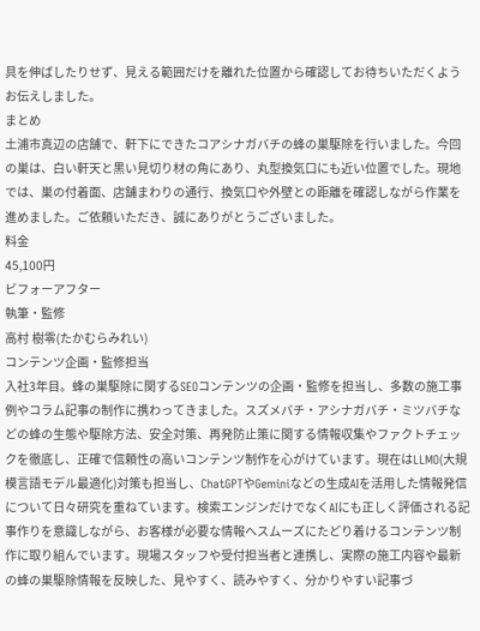具を伸ばしたりせず、見える範囲だけを離れた位置から確認してお待ちいただくようお伝えしました。
まとめ
土浦市真辺の店舗で、軒下にできたコアシナガバチの蜂の巣駆除を行いました。今回の巣は、白い軒天と黒い見切り材の角にあり、丸型換気口にも近い位置でした。現地では、巣の付着面、店舗まわりの通行、換気口や外壁との距離を確認しながら作業を進めました。ご依頼いただき、誠にありがとうございました。
料金
45,100円
ビフォーアフター
執筆・監修
高村 樹零(たかむらみれい)
コンテンツ企画・監修担当
入社3年目。蜂の巣駆除に関するSEOコンテンツの企画・監修を担当し、多数の施工事例やコラム記事の制作に携わってきました。スズメバチ・アシナガバチ・ミツバチなどの蜂の生態や駆除方法、安全対策、再発防止策に関する情報収集やファクトチェックを徹底し、正確で信頼性の高いコンテンツ制作を心がけています。現在はLLMO(大規模言語モデル最適化)対策も担当し、ChatGPTやGeminiなどの生成AIを活用した情報発信について日々研究を重ねています。検索エンジンだけでなくAIにも正しく評価される記事作りを意識しながら、お客様が必要な情報へスムーズにたどり着けるコンテンツ制作に取り組んでいます。現場スタッフや受付担当者と連携し、実際の施工内容や最新の蜂の巣駆除情報を反映した、見やすく、読みやすく、分かりやすい記事づ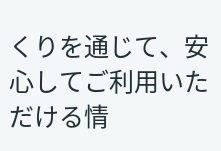くりを通じて、安心してご利用いただける情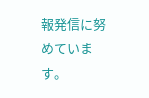報発信に努めています。